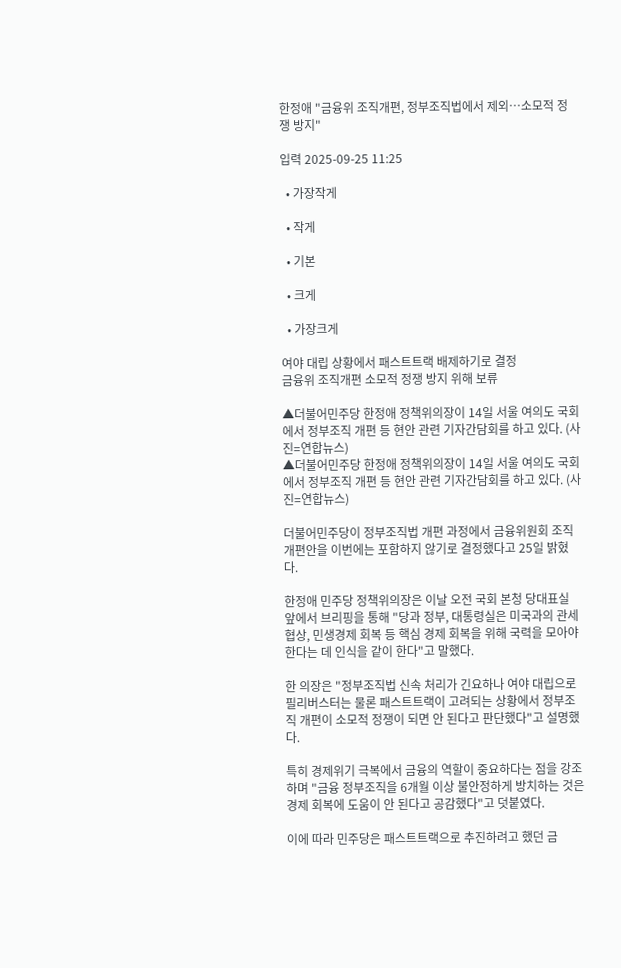한정애 "금융위 조직개편, 정부조직법에서 제외…소모적 정쟁 방지"

입력 2025-09-25 11:25

  • 가장작게

  • 작게

  • 기본

  • 크게

  • 가장크게

여야 대립 상황에서 패스트트랙 배제하기로 결정
금융위 조직개편 소모적 정쟁 방지 위해 보류

▲더불어민주당 한정애 정책위의장이 14일 서울 여의도 국회에서 정부조직 개편 등 현안 관련 기자간담회를 하고 있다. (사진=연합뉴스)
▲더불어민주당 한정애 정책위의장이 14일 서울 여의도 국회에서 정부조직 개편 등 현안 관련 기자간담회를 하고 있다. (사진=연합뉴스)

더불어민주당이 정부조직법 개편 과정에서 금융위원회 조직개편안을 이번에는 포함하지 않기로 결정했다고 25일 밝혔다.

한정애 민주당 정책위의장은 이날 오전 국회 본청 당대표실 앞에서 브리핑을 통해 "당과 정부, 대통령실은 미국과의 관세협상, 민생경제 회복 등 핵심 경제 회복을 위해 국력을 모아야 한다는 데 인식을 같이 한다"고 말했다.

한 의장은 "정부조직법 신속 처리가 긴요하나 여야 대립으로 필리버스터는 물론 패스트트랙이 고려되는 상황에서 정부조직 개편이 소모적 정쟁이 되면 안 된다고 판단했다"고 설명했다.

특히 경제위기 극복에서 금융의 역할이 중요하다는 점을 강조하며 "금융 정부조직을 6개월 이상 불안정하게 방치하는 것은 경제 회복에 도움이 안 된다고 공감했다"고 덧붙였다.

이에 따라 민주당은 패스트트랙으로 추진하려고 했던 금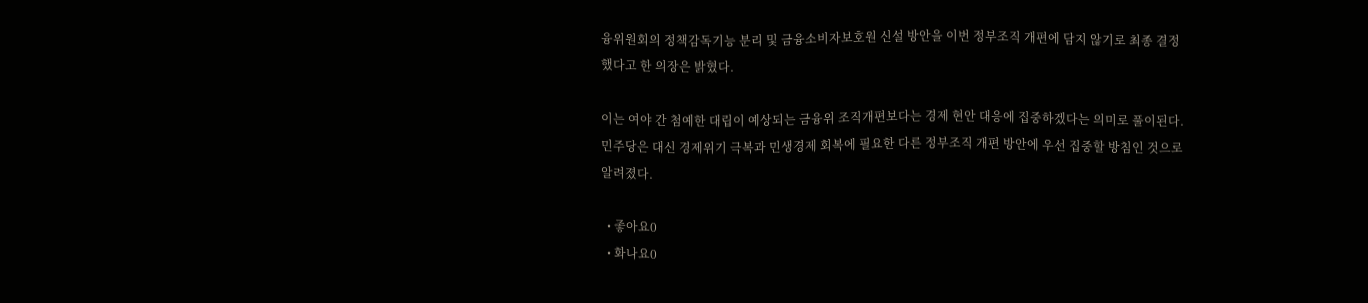융위원회의 정책감독기능 분리 및 금융소비자보호원 신설 방안을 이번 정부조직 개편에 담지 않기로 최종 결정했다고 한 의장은 밝혔다.

이는 여야 간 첨예한 대립이 예상되는 금융위 조직개편보다는 경제 현안 대응에 집중하겠다는 의미로 풀이된다. 민주당은 대신 경제위기 극복과 민생경제 회복에 필요한 다른 정부조직 개편 방안에 우선 집중할 방침인 것으로 알려졌다.

  • 좋아요0
  • 화나요0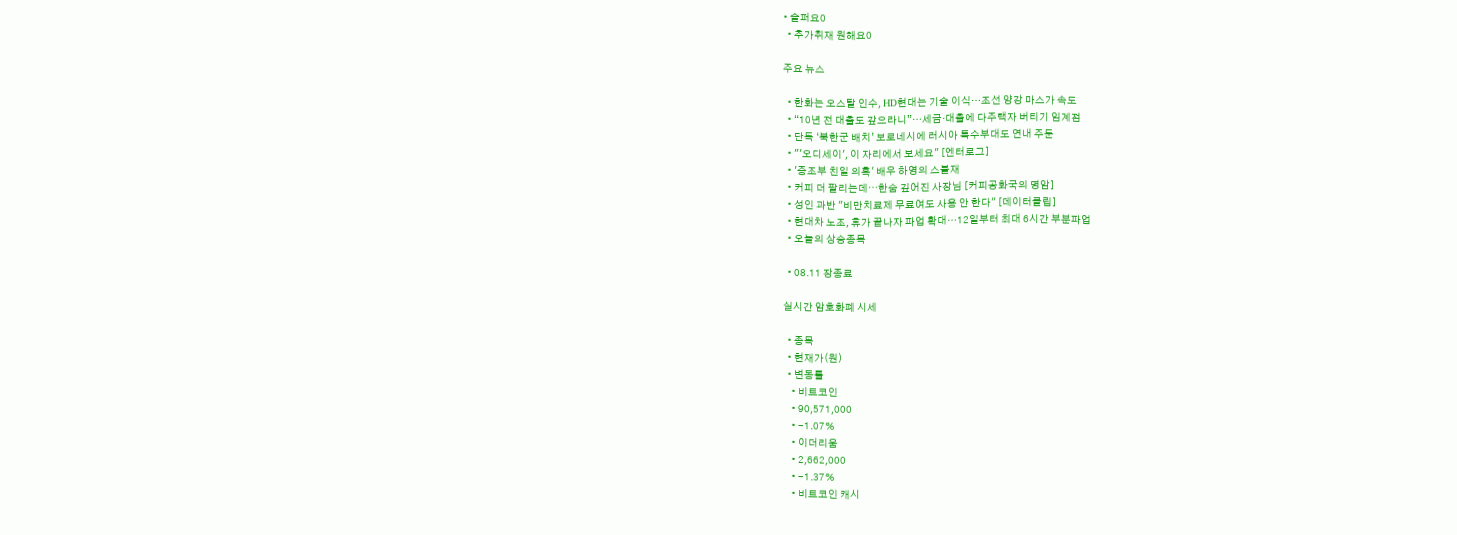• 슬퍼요0
  • 추가취재 원해요0

주요 뉴스

  • 한화는 오스탈 인수, HD현대는 기술 이식…조선 양강 마스가 속도
  • “10년 전 대출도 갚으라니”…세금·대출에 다주택자 버티기 임계점
  • 단독 ‘북한군 배치’ 보로네시에 러시아 특수부대도 연내 주둔
  • "'오디세이', 이 자리에서 보세요" [엔터로그]
  • '증조부 친일 의혹' 배우 하영의 스불재
  • 커피 더 팔리는데⋯한숨 깊어진 사장님 [커피공화국의 명암]
  • 성인 과반 "비만치료제 무료여도 사용 안 한다" [데이터클립]
  • 현대차 노조, 휴가 끝나자 파업 확대…12일부터 최대 6시간 부분파업
  • 오늘의 상승종목

  • 08.11 장종료

실시간 암호화폐 시세

  • 종목
  • 현재가(원)
  • 변동률
    • 비트코인
    • 90,571,000
    • -1.07%
    • 이더리움
    • 2,662,000
    • -1.37%
    • 비트코인 캐시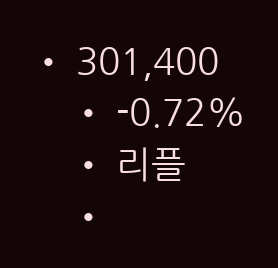• 301,400
    • -0.72%
    • 리플
    •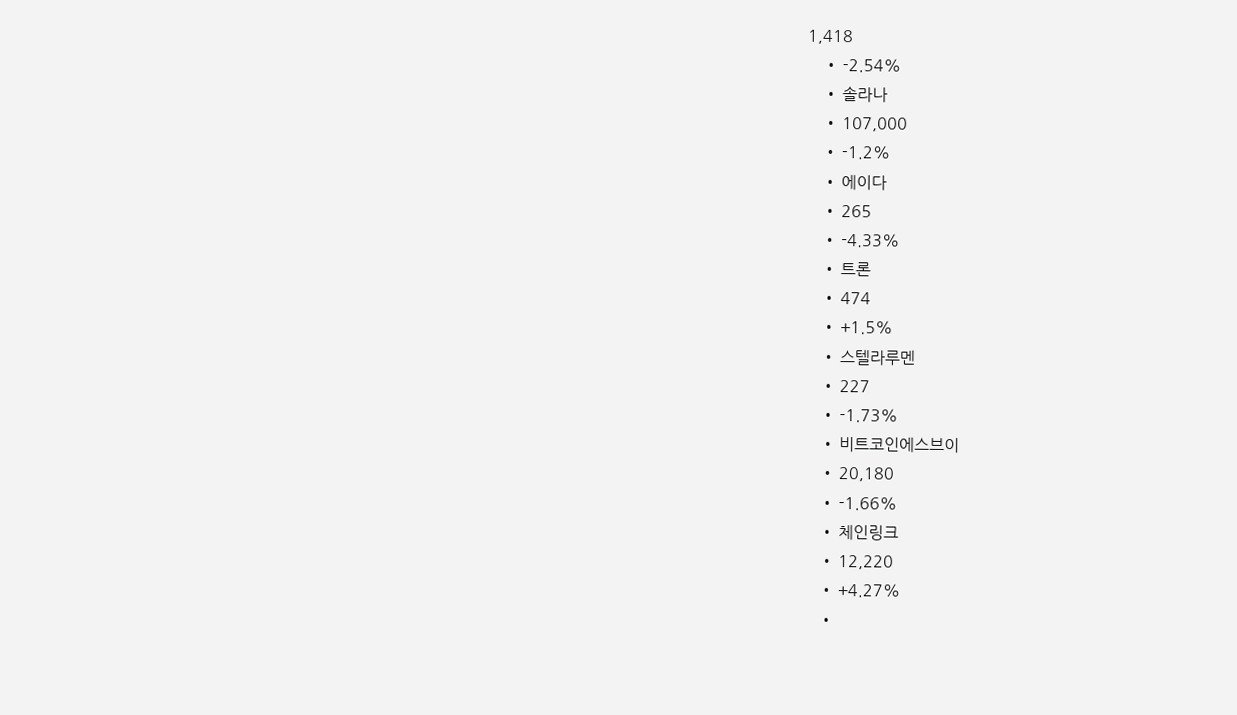1,418
    • -2.54%
    • 솔라나
    • 107,000
    • -1.2%
    • 에이다
    • 265
    • -4.33%
    • 트론
    • 474
    • +1.5%
    • 스텔라루멘
    • 227
    • -1.73%
    • 비트코인에스브이
    • 20,180
    • -1.66%
    • 체인링크
    • 12,220
    • +4.27%
    •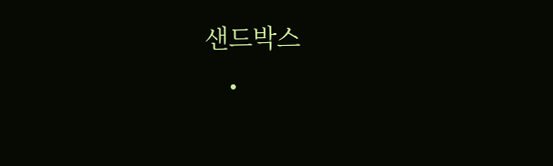샌드박스
    •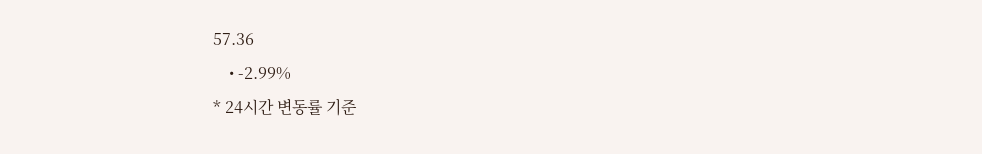57.36
    • -2.99%
* 24시간 변동률 기준